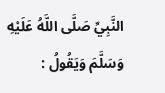النَّبِيِّ صَلَّى اللَّهُ عَلَيْهِ وَسَلَّمَ وَيَقُولُ :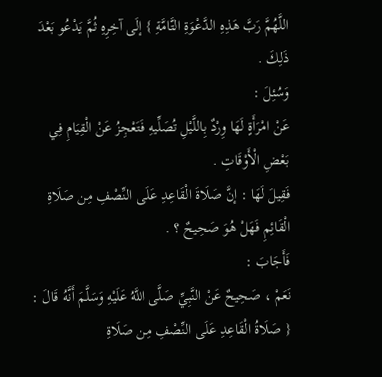اللَّهُمَّ رَبَّ هَذِهِ الدَّعْوَةِ التَّامَّةِ } إلَى آخِرِهِ ثُمَّ يَدْعُو بَعْدَ ذَلِكَ .
وَسُئِلَ :
عَنْ امْرَأَةٍ لَهَا وِرْدٌ بِاللَّيْلِ تُصَلِّيهِ فَتَعْجِزُ عَنْ الْقِيَامِ فِي بَعْضِ الْأَوْقَاتِ .
فَقِيلَ لَهَا : إنَّ صَلَاةَ الْقَاعِدِ عَلَى النِّصْفِ مِن صَلَاةِ الْقَائِمِ فَهَلْ هُوَ صَحِيحٌ ؟ .
فَأَجَابَ :
نَعَمْ ، صَحِيحٌ عَنْ النَّبِيِّ صَلَّى اللَّهُ عَلَيْهِ وَسَلَّمَ أَنَّهُ قَالَ : { صَلَاةُ الْقَاعِدِ عَلَى النِّصْفِ مِن صَلَاةِ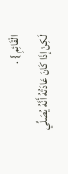الْقَائِمِ } .
لَكِنْ إذَا كَانَ عَادَتُهُ أَنَّهُ يُصَلِّي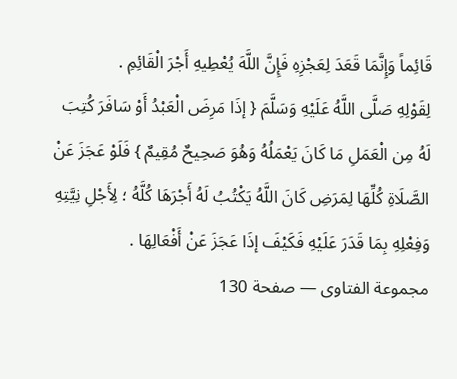قَائِماً وَإِنَّمَا قَعَدَ لِعَجْزِهِ فَإِنَّ اللَّهَ يُعْطِيهِ أَجْرَ الْقَائِمِ .
لِقَوْلِهِ صَلَّى اللَّهُ عَلَيْهِ وَسَلَّمَ { إذَا مَرِضَ الْعَبْدُ أَوْ سَافَرَ كُتِبَ لَهُ مِن الْعَمَلِ مَا كَانَ يَعْمَلُهُ وَهُوَ صَحِيحٌ مُقِيمٌ } فَلَوْ عَجَزَ عَنْ الصَّلَاةِ كُلِّهَا لِمَرَضِ كَانَ اللَّهُ يَكْتُبُ لَهُ أَجْرَهَا كُلَّهُ ؛ لِأَجْلِ نِيَّتِهِ وَفِعْلِهِ بِمَا قَدَرَ عَلَيْهِ فَكَيْفَ إذَا عَجَزَ عَنْ أَفْعَالِهَا .
مجموعة الفتاوى — صفحة 130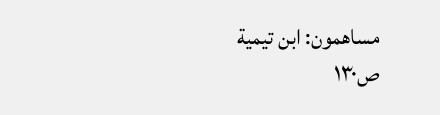مساهمون: ابن تيمية
ص١٣٠